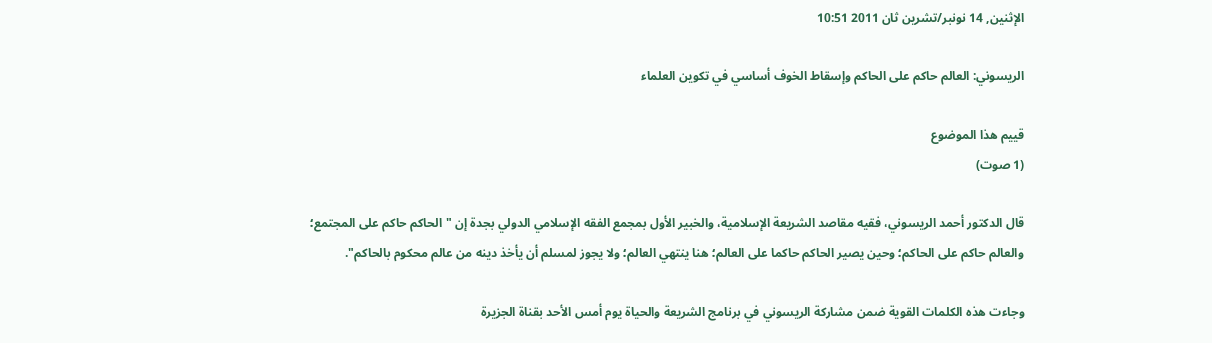الإثنين, 14 نونبر/تشرين ثان 2011 10:51

الريسوني: العالم حاكم على الحاكم وإسقاط الخوف أساسي في تكوين العلماء

قييم هذا الموضوع
(1 صوت)

قال الدكتور أحمد الريسوني، فقيه مقاصد الشريعة الإسلامية، والخبير الأول بمجمع الفقه الإسلامي الدولي بجدة إن "الحاكم حاكم على المجتمع؛ والعالم حاكم على الحاكم؛ وحين يصير الحاكم حاكما على العالم؛ هنا ينتهي العالم؛ ولا يجوز لمسلم أن يأخذ دينه من عالم محكوم بالحاكم".

وجاءت هذه الكلمات القوية ضمن مشاركة الريسوني في برنامج الشريعة والحياة يوم أمس الأحد بقناة الجزيرة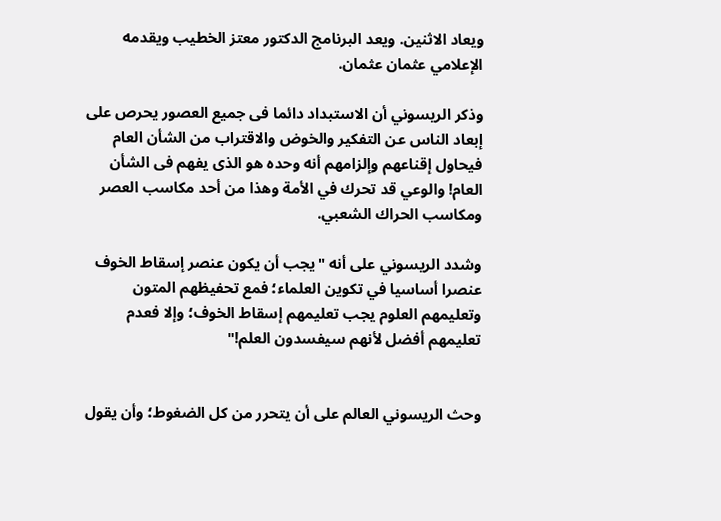ويعاد الاثنين. ويعد البرنامج الدكتور معتز الخطيب ويقدمه الإعلامي عثمان عثمان.

وذكر الريسوني أن الاستبداد دائما فى جميع العصور يحرص على إبعاد الناس عن التفكير والخوض والاقتراب من الشأن العام فيحاول إقناعهم وإلزامهم أنه وحده هو الذى يفهم فى الشأن العام! والوعي قد تحرك في الأمة وهذا من أحد مكاسب العصر ومكاسب الحراك الشعبي.

وشدد الريسوني على أنه "يجب أن يكون عنصر إسقاط الخوف عنصرا أساسيا في تكوين العلماء؛ فمع تحفيظهم المتون وتعليمهم العلوم يجب تعليمهم إسقاط الخوف؛ وإلا فعدم تعليمهم أفضل لأنهم سيفسدون العلم!"


وحث الريسوني العالم على أن يتحرر من كل الضغوط؛ وأن يقول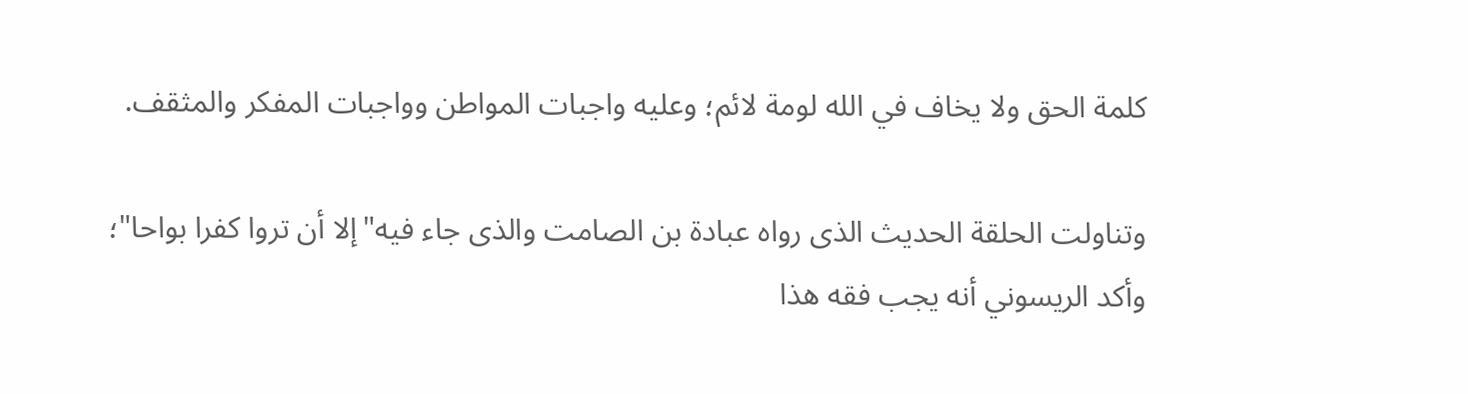كلمة الحق ولا يخاف في الله لومة لائم؛ وعليه واجبات المواطن وواجبات المفكر والمثقف.

وتناولت الحلقة الحديث الذى رواه عبادة بن الصامت والذى جاء فيه"إلا أن تروا كفرا بواحا"؛ وأكد الريسوني أنه يجب فقه هذا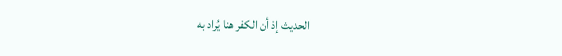الحديث إذ أن الكفر هنا يُراد به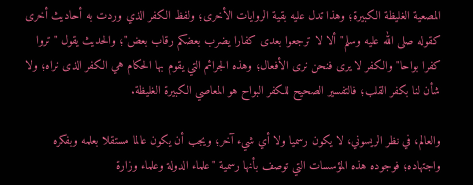المصعية الغليظة الكبيرة؛ وهذا تدل عليه بقية الروايات الأخرى؛ ولفظ الكفر الذي وردت به أحاديث أخرى كقوله صلى الله عليه وسلم"ألا لا ترجعوا بعدى كفارا يضرب بعضكم رقاب بعض"؛ والحديث يقول "تروا كفرا بواحا" والكفر لا يرى فنحن نرى الأفعال؛ وهذه الجرائم التي يقوم بها الحكام هي الكفر الذى نراه؛ ولا شأن لنا بكفر القلب؛ فالتفسير الصحيح للكفر البواح هو المعاصي الكبيرة الغليظة.

والعالم، في نظر الريسوني، لا يكون رسميا ولا أي شيء آخر؛ ويجب أن يكون عالما مستقلا بعلمه وبفكره واجتهاده؛ فوجوده هذه المؤسسات التي توصف بأنها رسمية "علماء الدولة وعلماء وزارة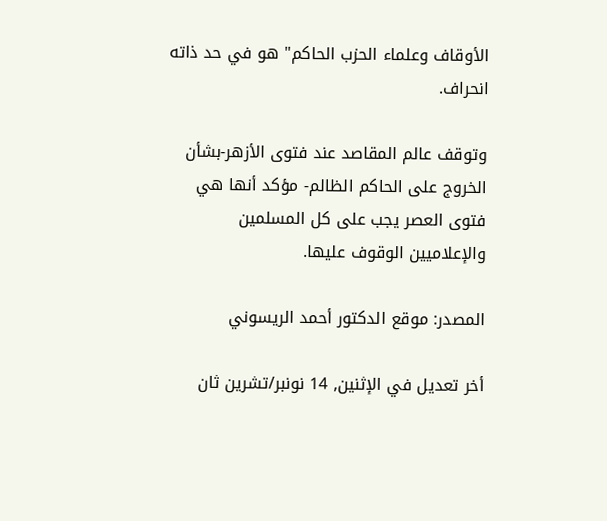الأوقاف وعلماء الحزب الحاكم" هو في حد ذاته انحراف.

وتوقف عالم المقاصد عند فتوى الأزهر-بشأن الخروج على الحاكم الظالم- مؤكد أنها هي فتوى العصر يجب على كل المسلمين والإعلاميين الوقوف عليها.

المصدر: موقع الدكتور أحمد الريسوني

أخر تعديل في الإثنين, 14 نونبر/تشرين ثان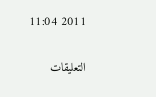2011 11:04

التعليقات